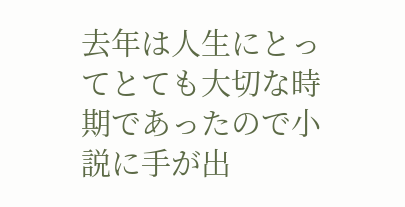去年は人生にとってとても大切な時期であったので小説に手が出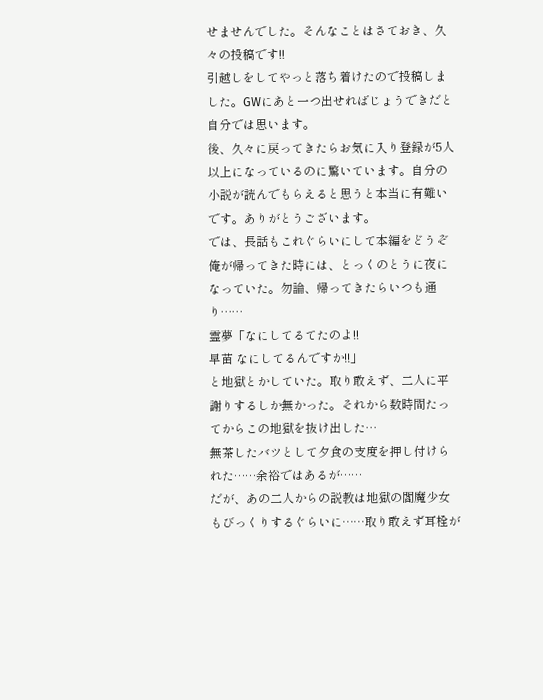せませんでした。そんなことはさておき、久々の投稿です!!
引越しをしてやっと落ち着けたので投稿しました。GWにあと一つ出せればじょうできだと自分では思います。
後、久々に戻ってきたらお気に入り登録が5人以上になっているのに驚いています。自分の小説が読んでもらえると思うと本当に有難いです。ありがとうございます。
では、長話もこれぐらいにして本編をどうぞ
俺が帰ってきた時には、とっくのとうに夜になっていた。勿論、帰ってきたらいつも通り……
霊夢「なにしてるてたのよ!!
早苗 なにしてるんですか!!」
と地獄とかしていた。取り敢えず、二人に平謝りするしか無かった。それから数時間たってからこの地獄を抜け出した…
無茶したバツとして夕食の支度を押し付けられた……余裕ではあるが……
だが、あの二人からの説教は地獄の閻魔少女もびっくりするぐらいに……取り敢えず耳栓が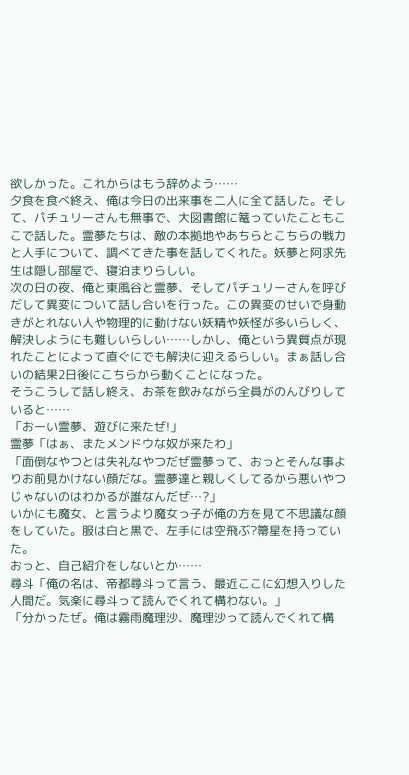欲しかった。これからはもう辞めよう……
夕食を食べ終え、俺は今日の出来事を二人に全て話した。そして、パチュリーさんも無事で、大図書館に篭っていたこともここで話した。霊夢たちは、敵の本拠地やあちらとこちらの戦力と人手について、調べてきた事を話してくれた。妖夢と阿求先生は隠し部屋で、寝泊まりらしい。
次の日の夜、俺と東風谷と霊夢、そしてパチュリーさんを呼びだして異変について話し合いを行った。この異変のせいで身動きがとれない人や物理的に動けない妖精や妖怪が多いらしく、解決しようにも難しいらしい……しかし、俺という異質点が現れたことによって直ぐにでも解決に迎えるらしい。まぁ話し合いの結果2日後にこちらから動くことになった。
そうこうして話し終え、お茶を飲みながら全員がのんびりしていると……
「おーい霊夢、遊びに来たぜ!」
霊夢「はぁ、またメンドウな奴が来たわ」
「面倒なやつとは失礼なやつだぜ霊夢って、おっとそんな事よりお前見かけない顔だな。霊夢達と親しくしてるから悪いやつじゃないのはわかるが誰なんだぜ…?」
いかにも魔女、と言うより魔女っ子が俺の方を見て不思議な顔をしていた。服は白と黒で、左手には空飛ぶ?箒星を持っていた。
おっと、自己紹介をしないとか……
尋斗「俺の名は、帝都尋斗って言う、最近ここに幻想入りした人間だ。気楽に尋斗って読んでくれて構わない。」
「分かったぜ。俺は霧雨魔理沙、魔理沙って読んでくれて構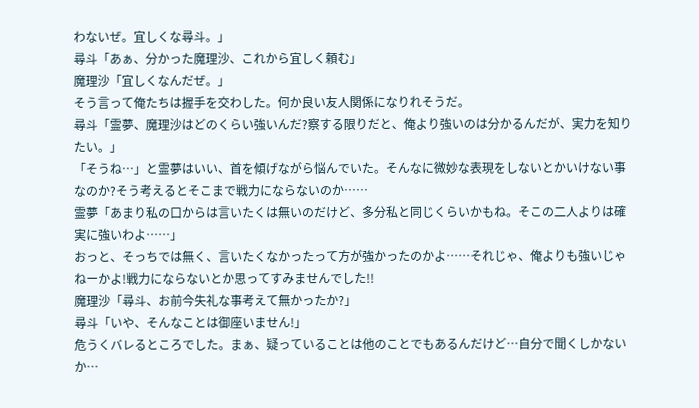わないぜ。宜しくな尋斗。」
尋斗「あぁ、分かった魔理沙、これから宜しく頼む」
魔理沙「宜しくなんだぜ。」
そう言って俺たちは握手を交わした。何か良い友人関係になりれそうだ。
尋斗「霊夢、魔理沙はどのくらい強いんだ?察する限りだと、俺より強いのは分かるんだが、実力を知りたい。」
「そうね…」と霊夢はいい、首を傾げながら悩んでいた。そんなに微妙な表現をしないとかいけない事なのか?そう考えるとそこまで戦力にならないのか……
霊夢「あまり私の口からは言いたくは無いのだけど、多分私と同じくらいかもね。そこの二人よりは確実に強いわよ……」
おっと、そっちでは無く、言いたくなかったって方が強かったのかよ……それじゃ、俺よりも強いじゃねーかよ!戦力にならないとか思ってすみませんでした!!
魔理沙「尋斗、お前今失礼な事考えて無かったか?」
尋斗「いや、そんなことは御座いません!」
危うくバレるところでした。まぁ、疑っていることは他のことでもあるんだけど…自分で聞くしかないか…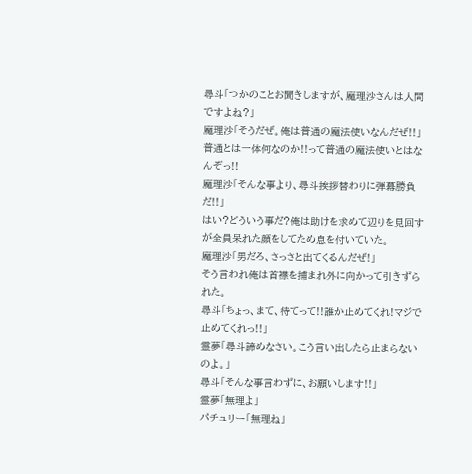尋斗「つかのことお聞きしますが、魔理沙さんは人間ですよね?」
魔理沙「そうだぜ。俺は普通の魔法使いなんだぜ!!」
普通とは一体何なのか!!って普通の魔法使いとはなんぞっ!!
魔理沙「そんな事より、尋斗挨拶替わりに弾幕勝負だ!!」
はい?どういう事だ?俺は助けを求めて辺りを見回すが全員呆れた顔をしてため息を付いていた。
魔理沙「男だろ、さっさと出てくるんだぜ!」
そう言われ俺は首襟を捕まれ外に向かって引きずられた。
尋斗「ちょっ、まて、待てって!!誰か止めてくれ!マジで止めてくれっ!!」
霊夢「尋斗諦めなさい。こう言い出したら止まらないのよ。」
尋斗「そんな事言わずに、お願いします!!」
霊夢「無理よ」
パチュリー「無理ね」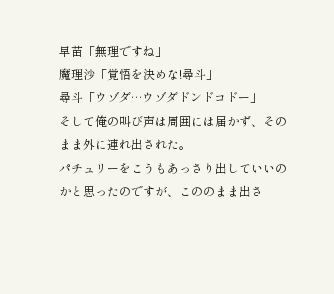早苗「無理ですね」
魔理沙「覚悟を決めな!尋斗」
尋斗「ウゾダ…ウゾダドンドコドー」
そして俺の叫び声は周囲には届かず、そのまま外に連れ出された。
パチュリーをこうもあっさり出していいのかと思ったのですが、こののまま出さ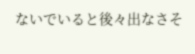ないでいると後々出なさそ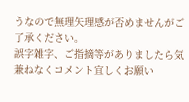うなので無理矢理感が否めませんがご了承ください。
誤字雑字、ご指摘等がありましたら気兼ねなくコメント宜しくお願い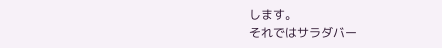します。
それではサラダバー